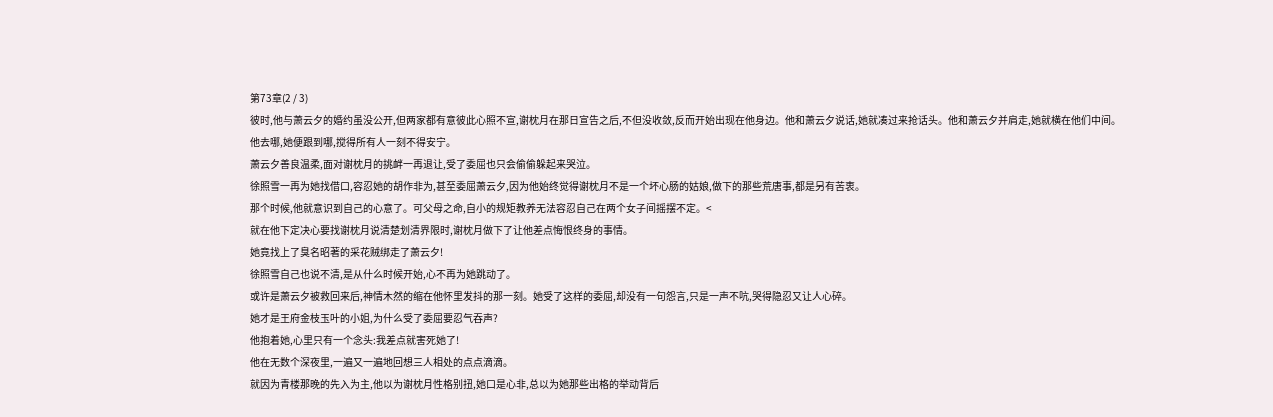第73章(2 / 3)
彼时,他与萧云夕的婚约虽没公开,但两家都有意彼此心照不宣,谢枕月在那日宣告之后,不但没收敛,反而开始出现在他身边。他和萧云夕说话,她就凑过来抢话头。他和萧云夕并肩走,她就横在他们中间。
他去哪,她便跟到哪,搅得所有人一刻不得安宁。
萧云夕善良温柔,面对谢枕月的挑衅一再退让,受了委屈也只会偷偷躲起来哭泣。
徐照雪一再为她找借口,容忍她的胡作非为,甚至委屈萧云夕,因为他始终觉得谢枕月不是一个坏心肠的姑娘,做下的那些荒唐事,都是另有苦衷。
那个时候,他就意识到自己的心意了。可父母之命,自小的规矩教养无法容忍自己在两个女子间摇摆不定。<
就在他下定决心要找谢枕月说清楚划清界限时,谢枕月做下了让他差点悔恨终身的事情。
她竟找上了臭名昭著的采花贼绑走了萧云夕!
徐照雪自己也说不清,是从什么时候开始,心不再为她跳动了。
或许是萧云夕被救回来后,神情木然的缩在他怀里发抖的那一刻。她受了这样的委屈,却没有一句怨言,只是一声不吭,哭得隐忍又让人心碎。
她才是王府金枝玉叶的小姐,为什么受了委屈要忍气吞声?
他抱着她,心里只有一个念头:我差点就害死她了!
他在无数个深夜里,一遍又一遍地回想三人相处的点点滴滴。
就因为青楼那晚的先入为主,他以为谢枕月性格别扭,她口是心非,总以为她那些出格的举动背后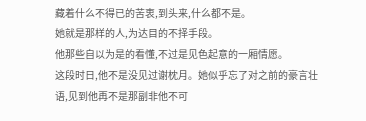藏着什么不得已的苦衷,到头来,什么都不是。
她就是那样的人,为达目的不择手段。
他那些自以为是的看懂,不过是见色起意的一厢情愿。
这段时日,他不是没见过谢枕月。她似乎忘了对之前的豪言壮语,见到他再不是那副非他不可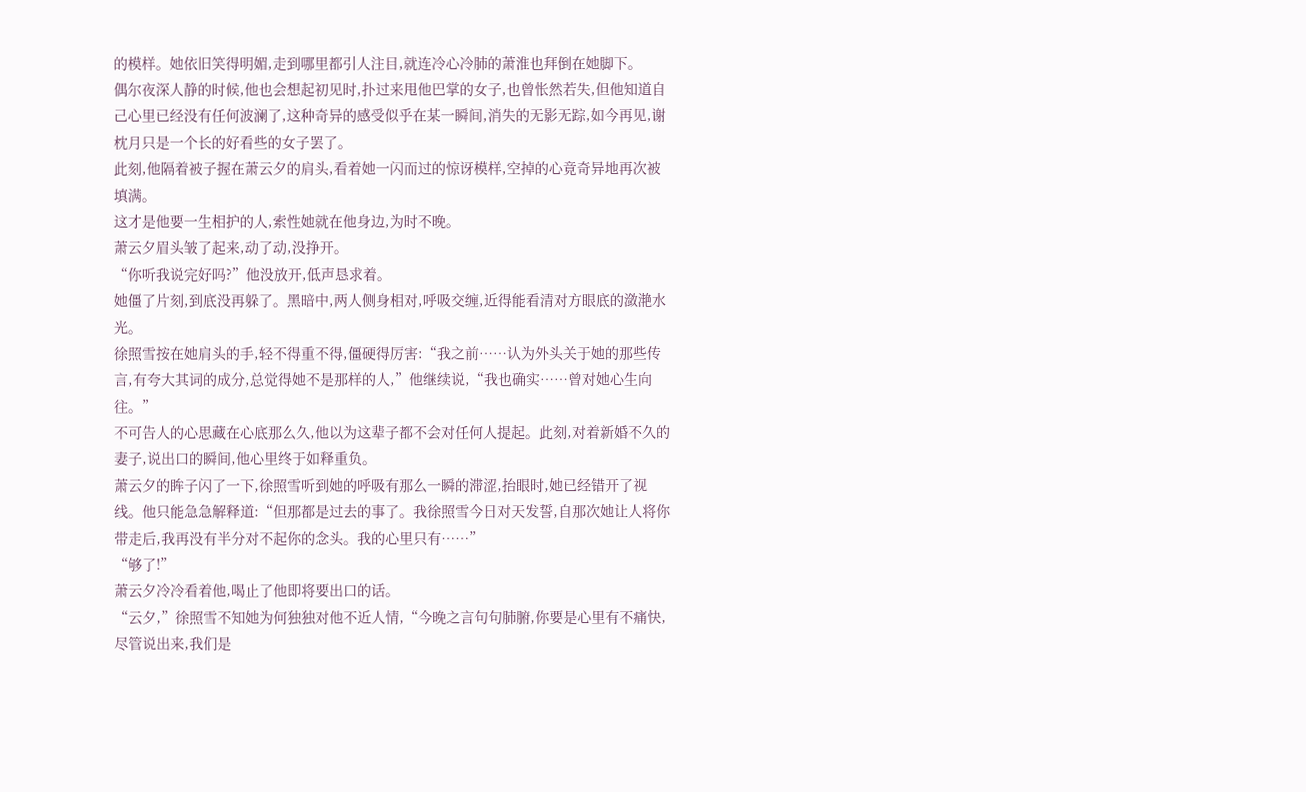的模样。她依旧笑得明媚,走到哪里都引人注目,就连冷心冷肺的萧淮也拜倒在她脚下。
偶尔夜深人静的时候,他也会想起初见时,扑过来甩他巴掌的女子,也曾怅然若失,但他知道自己心里已经没有任何波澜了,这种奇异的感受似乎在某一瞬间,消失的无影无踪,如今再见,谢枕月只是一个长的好看些的女子罢了。
此刻,他隔着被子握在萧云夕的肩头,看着她一闪而过的惊讶模样,空掉的心竟奇异地再次被填满。
这才是他要一生相护的人,索性她就在他身边,为时不晚。
萧云夕眉头皱了起来,动了动,没挣开。
“你听我说完好吗?”他没放开,低声恳求着。
她僵了片刻,到底没再躲了。黑暗中,两人侧身相对,呼吸交缠,近得能看清对方眼底的潋滟水光。
徐照雪按在她肩头的手,轻不得重不得,僵硬得厉害:“我之前……认为外头关于她的那些传言,有夸大其词的成分,总觉得她不是那样的人,”他继续说,“我也确实……曾对她心生向往。”
不可告人的心思藏在心底那么久,他以为这辈子都不会对任何人提起。此刻,对着新婚不久的妻子,说出口的瞬间,他心里终于如释重负。
萧云夕的眸子闪了一下,徐照雪听到她的呼吸有那么一瞬的滞涩,抬眼时,她已经错开了视线。他只能急急解释道:“但那都是过去的事了。我徐照雪今日对天发誓,自那次她让人将你带走后,我再没有半分对不起你的念头。我的心里只有……”
“够了!”
萧云夕冷冷看着他,喝止了他即将要出口的话。
“云夕,”徐照雪不知她为何独独对他不近人情,“今晚之言句句肺腑,你要是心里有不痛快,尽管说出来,我们是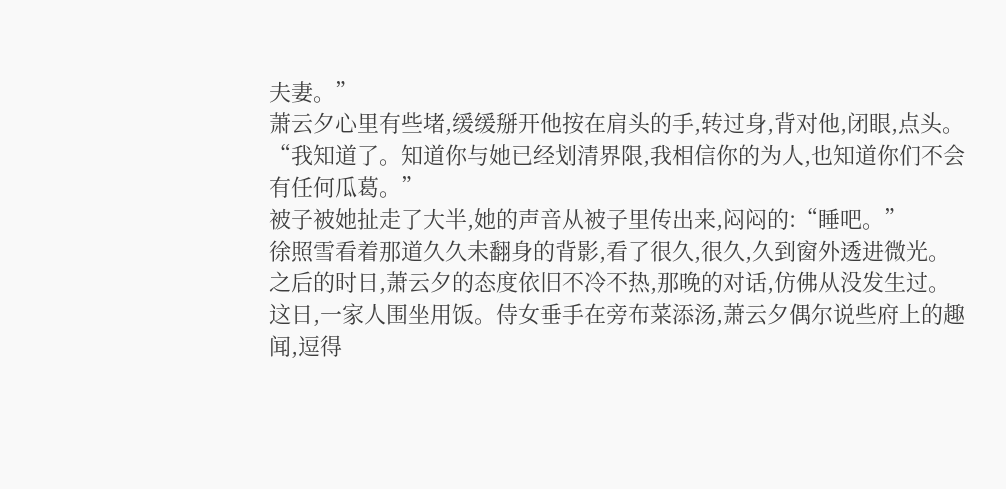夫妻。”
萧云夕心里有些堵,缓缓掰开他按在肩头的手,转过身,背对他,闭眼,点头。
“我知道了。知道你与她已经划清界限,我相信你的为人,也知道你们不会有任何瓜葛。”
被子被她扯走了大半,她的声音从被子里传出来,闷闷的:“睡吧。”
徐照雪看着那道久久未翻身的背影,看了很久,很久,久到窗外透进微光。
之后的时日,萧云夕的态度依旧不冷不热,那晚的对话,仿佛从没发生过。
这日,一家人围坐用饭。侍女垂手在旁布菜添汤,萧云夕偶尔说些府上的趣闻,逗得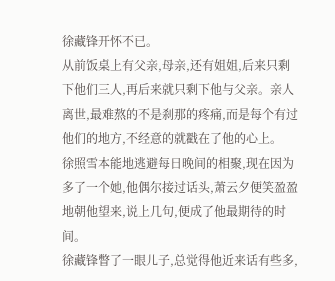徐藏锋开怀不已。
从前饭桌上有父亲,母亲,还有姐姐,后来只剩下他们三人,再后来就只剩下他与父亲。亲人离世,最难熬的不是刹那的疼痛,而是每个有过他们的地方,不经意的就戳在了他的心上。
徐照雪本能地逃避每日晚间的相聚,现在因为多了一个她,他偶尔接过话头,萧云夕便笑盈盈地朝他望来,说上几句,便成了他最期待的时间。
徐藏锋瞥了一眼儿子,总觉得他近来话有些多,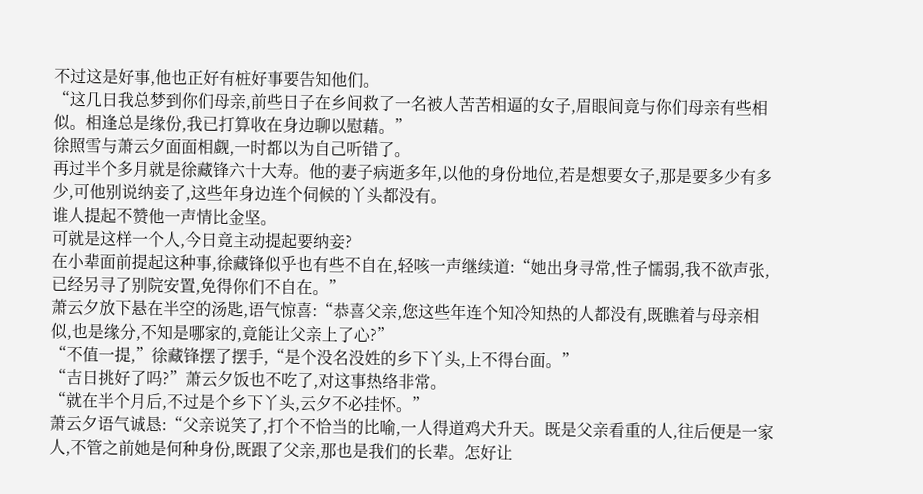不过这是好事,他也正好有桩好事要告知他们。
“这几日我总梦到你们母亲,前些日子在乡间救了一名被人苦苦相逼的女子,眉眼间竟与你们母亲有些相似。相逢总是缘份,我已打算收在身边聊以慰藉。”
徐照雪与萧云夕面面相觑,一时都以为自己听错了。
再过半个多月就是徐藏锋六十大寿。他的妻子病逝多年,以他的身份地位,若是想要女子,那是要多少有多少,可他别说纳妾了,这些年身边连个伺候的丫头都没有。
谁人提起不赞他一声情比金坚。
可就是这样一个人,今日竟主动提起要纳妾?
在小辈面前提起这种事,徐藏锋似乎也有些不自在,轻咳一声继续道:“她出身寻常,性子懦弱,我不欲声张,已经另寻了别院安置,免得你们不自在。”
萧云夕放下悬在半空的汤匙,语气惊喜:“恭喜父亲,您这些年连个知冷知热的人都没有,既瞧着与母亲相似,也是缘分,不知是哪家的,竟能让父亲上了心?”
“不值一提,”徐藏锋摆了摆手,“是个没名没姓的乡下丫头,上不得台面。”
“吉日挑好了吗?”萧云夕饭也不吃了,对这事热络非常。
“就在半个月后,不过是个乡下丫头,云夕不必挂怀。”
萧云夕语气诚恳:“父亲说笑了,打个不恰当的比喻,一人得道鸡犬升天。既是父亲看重的人,往后便是一家人,不管之前她是何种身份,既跟了父亲,那也是我们的长辈。怎好让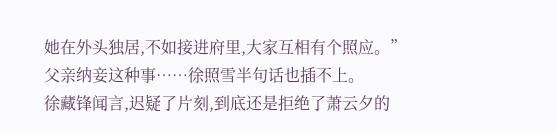她在外头独居,不如接进府里,大家互相有个照应。”
父亲纳妾这种事……徐照雪半句话也插不上。
徐藏锋闻言,迟疑了片刻,到底还是拒绝了萧云夕的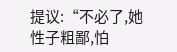提议:“不必了,她性子粗鄙,怕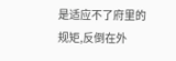是适应不了府里的规矩,反倒在外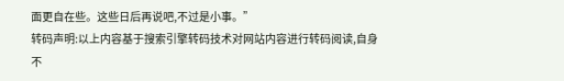面更自在些。这些日后再说吧,不过是小事。”
转码声明:以上内容基于搜索引擎转码技术对网站内容进行转码阅读,自身不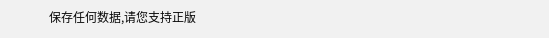保存任何数据,请您支持正版